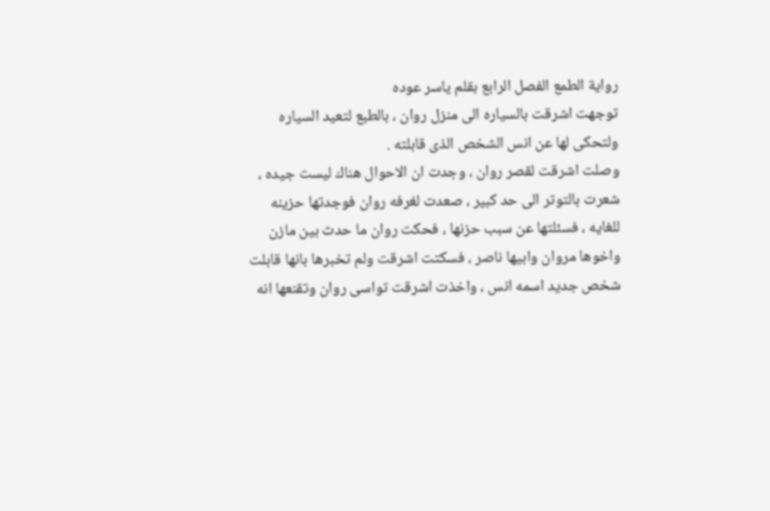رواية الطمع الفصل الرابع بقلم ياسر عوده
توجهت اشرقت بالسياره الى منزل روان ، بالطبع لتعيد السياره ولتحكى لها عن انس الشخص الذى قابلته .
وصلت اشرقت لقصر روان ، وجدت ان الاحوال هناك ليست جيده ، شعرت بالتوتر الى حد كبير ، صعدت لغرفه روان فوجدتها حزينه للغايه ، فسئلتها عن سبب حزنها ، فحكت روان ما حدث بين مازن واخوها مروان وابيها ناصر ، فسكتت اشرقت ولم تخبرها بانها قابلت شخص جديد اسمه انس ، واخذت اشرقت تواسى روان وتقنعها انه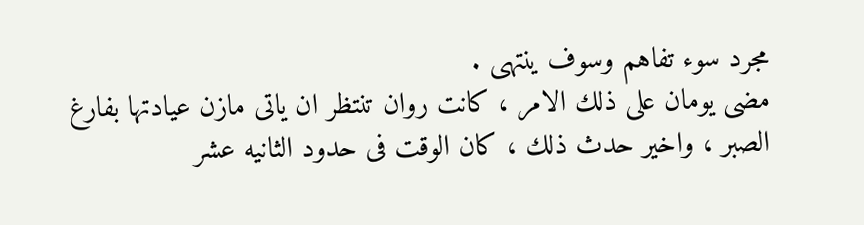مجرد سوء تفاهم وسوف ينتهى .
مضى يومان على ذلك الامر ، كانت روان تنتظر ان ياتى مازن عيادتها بفارغ الصبر ، واخير حدث ذلك ، كان الوقت فى حدود الثانيه عشر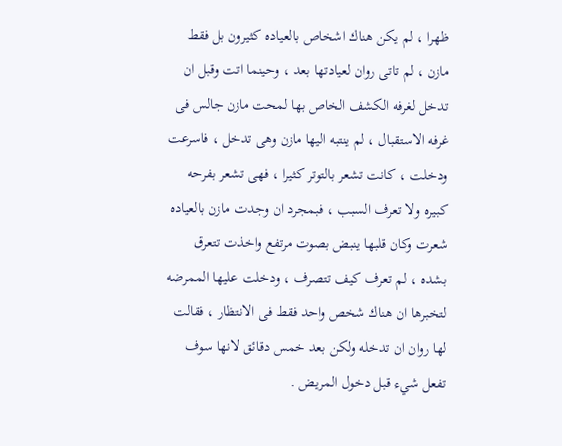ظهرا ، لم يكن هناك اشخاص بالعياده كثيرون بل فقط مازن ، لم تاتى روان لعيادتها بعد ، وحينما اتت وقبل ان تدخل لغرفه الكشف الخاص بها لمحت مازن جالس فى غرفه الاستقبال ، لم ينتبه اليها مازن وهى تدخل ، فاسرعت ودخلت ، كانت تشعر بالتوتر كثيرا ، فهى تشعر بفرحه كبيره ولا تعرف السبب ، فبمجرد ان وجدت مازن بالعياده شعرت وكان قلبها ينبض بصوت مرتفع واخذت تتعرق بشده ، لم تعرف كيف تتصرف ، ودخلت عليها الممرضه لتخبرها ان هناك شخص واحد فقط فى الانتظار ، فقالت لها روان ان تدخله ولكن بعد خمس دقائق لانها سوف تفعل شيء قبل دخول المريض .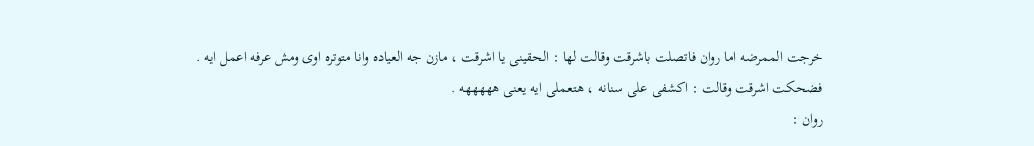خرجت الممرضه اما روان فاتصلت باشرقت وقالت لها : الحقينى يا اشرقت ، مازن جه العياده وانا متوتره اوى ومش عرفه اعمل ايه .
فضحكت اشرقت وقالت : اكشفى على سنانه ، هتعملى ايه يعنى هههههه .
روان :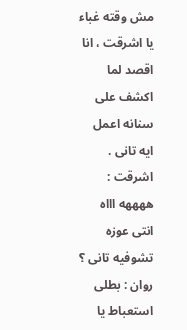مش وقته غباء يا اشرقت ، انا اقصد لما اكشف على سنانه اعمل ايه تانى .
اشرقت : ههههه اااه انتى عوزه تشوفيه تانى ؟
روان : بطلى استعباط يا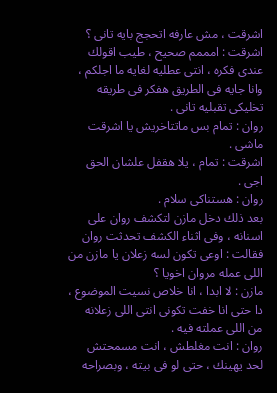اشرقت ، مش عارفه اتحجج بايه تانى ؟
اشرقت : امممم صحيح ، طيب اقولك عندى فكره ، انتى عطليه لغايه ما اجلكم ، وانا جايه فى الطريق هفكر فى طريقه تخليكى تقبليه تانى .
روان : تمام بس ماتتاخريش يا اشرقت ماشى .
اشرقت : تمام ، يلا هقفل علشان الحق اجى .
روان : هستناكى سلام .
بعد ذلك دخل مازن لتكشف روان على اسنانه ، وفى اثناء الكشف تحدثت روان فقالت : اوعى تكون لسه زعلان يا مازن من اللى عمله مروان اخويا ؟
مازن : لا ابدا ، انا خلاص نسيت الموضوع ، دا حتى انا خفت تكونى انتى اللى زعلانه من اللى عملته فيه .
روان : انت مغلطش ، انت مسمحتش لحد يهينك ، حتى لو فى بيته ، وبصراحه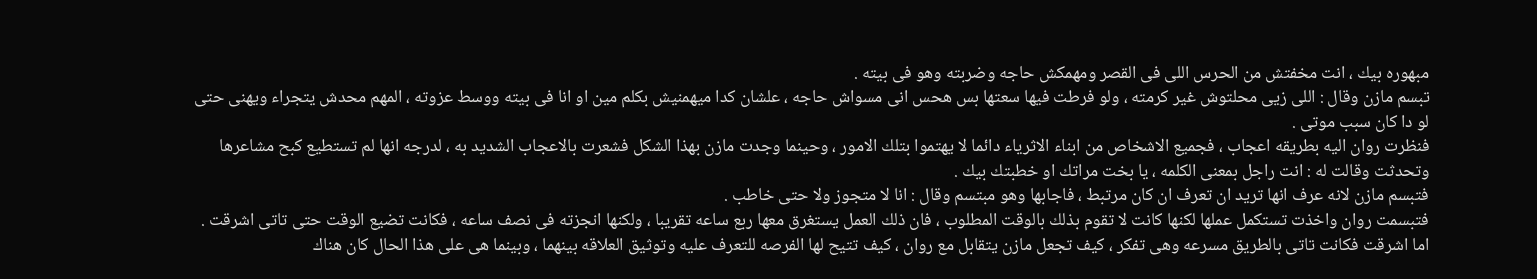مبهوره بيك ، انت مخفتش من الحرس اللى فى القصر ومهمكش حاجه وضربته وهو فى بيته .
تبسم مازن وقال : اللى زيى محلتوش غير كرمته ، ولو فرطت فيها سعتها بس هحس انى مسواش حاجه ، علشان كدا ميهمنيش بكلم مين او انا فى بيته ووسط عزوته ، المهم محدش يتجراء ويهنى حتى لو دا كان سبب موتى .
فنظرت روان اليه بطريقه اعجاب ، فجميع الاشخاص من ابناء الاثرياء دائما لا يهتموا بتلك الامور ، وحينما وجدت مازن بهذا الشكل فشعرت بالاعجاب الشديد به ، لدرجه انها لم تستطيع كبح مشاعرها وتحدثت وقالت له : انت راجل بمعنى الكلمه ، يا بخت مراتك او خطبتك بيك .
فتبسم مازن لانه عرف انها تريد ان تعرف ان كان مرتبط ، فاجابها وهو مبتسم وقال : انا لا متجوز ولا حتى خاطب .
فتبسمت روان واخذت تستكمل عملها لكنها كانت لا تقوم بذلك بالوقت المطلوب ، فان ذلك العمل يستغرق معها ربع ساعه تقريبا ، ولكنها انجزته فى نصف ساعه ، فكانت تضيع الوقت حتى تاتى اشرقت .
اما اشرقت فكانت تاتى بالطريق مسرعه وهى تفكر ، كيف تجعل مازن يتقابل مع روان ، كيف تتيح لها الفرصه للتعرف عليه وتوثيق العلاقه بينهما ، وبينما هى على هذا الحال كان هناك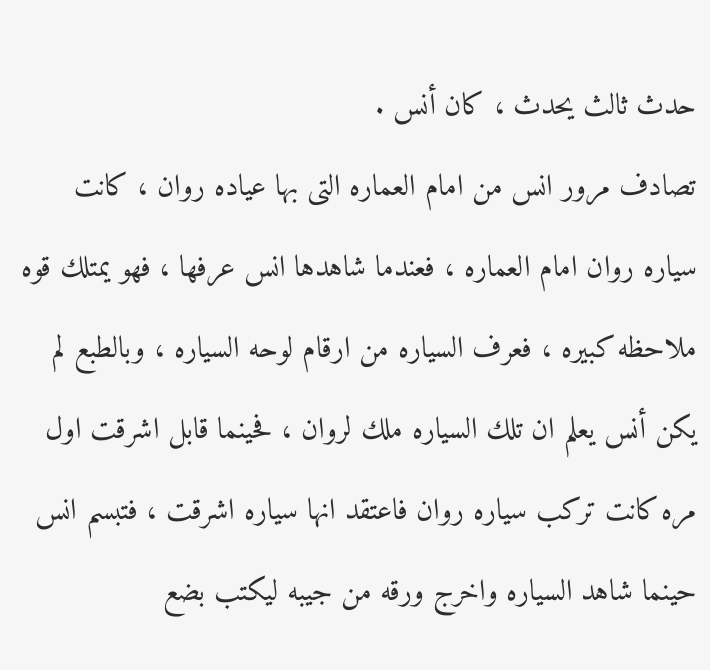حدث ثالث يحدث ، كان أنس .
تصادف مرور انس من امام العماره التى بها عياده روان ، كانت سياره روان امام العماره ، فعندما شاهدها انس عرفها ، فهو يمتلك قوه ملاحظه كبيره ، فعرف السياره من ارقام لوحه السياره ، وبالطبع لم يكن أنس يعلم ان تلك السياره ملك لروان ، فحينما قابل اشرقت اول مره كانت تركب سياره روان فاعتقد انها سياره اشرقت ، فتبسم انس حينما شاهد السياره واخرج ورقه من جيبه ليكتب بضع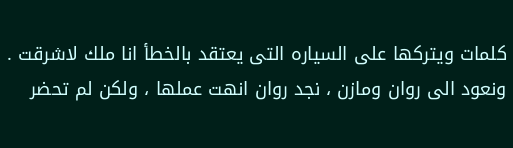كلمات ويتركها على السياره التى يعتقد بالخطأ انا ملك لاشرقت .
ونعود الى روان ومازن ، نجد روان انهت عملها ، ولكن لم تحضر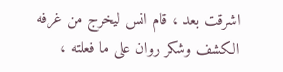اشرقت بعد ، قام انس ليخرج من غرفه الكشف وشكر روان على ما فعلته ،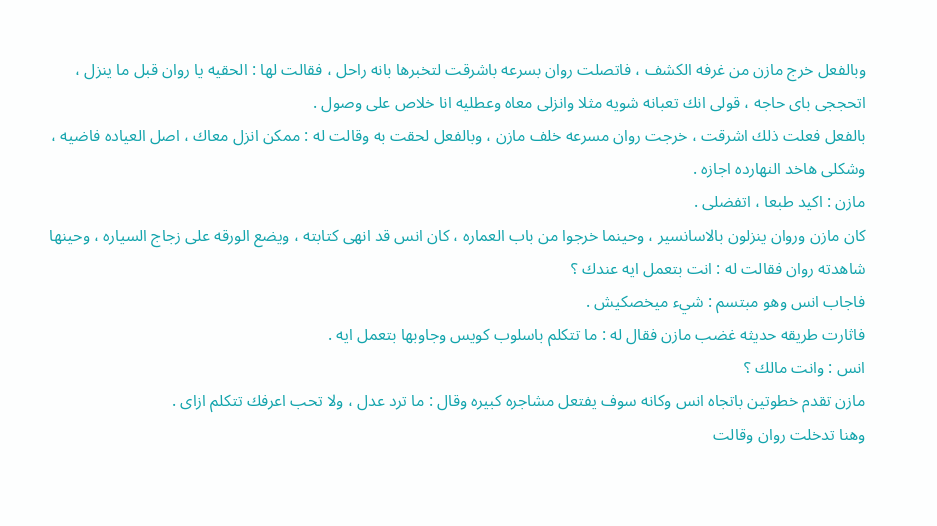وبالفعل خرج مازن من غرفه الكشف ، فاتصلت روان بسرعه باشرقت لتخبرها بانه راحل ، فقالت لها : الحقيه يا روان قبل ما ينزل ، اتحججى باى حاجه ، قولى انك تعبانه شويه مثلا وانزلى معاه وعطليه انا خلاص على وصول .
بالفعل فعلت ذلك اشرقت ، خرجت روان مسرعه خلف مازن ، وبالفعل لحقت به وقالت له : ممكن انزل معاك ، اصل العياده فاضيه ، وشكلى هاخد النهارده اجازه .
مازن : اكيد طبعا ، اتفضلى .
كان مازن وروان ينزلون بالاسانسير ، وحينما خرجوا من باب العماره ، كان انس قد انهى كتابته ، ويضع الورقه على زجاج السياره ، وحينها شاهدته روان فقالت له : انت بتعمل ايه عندك ؟
فاجاب انس وهو مبتسم : شيء ميخصكيش .
فاثارت طريقه حديثه غضب مازن فقال له : ما تتكلم باسلوب كويس وجاوبها بتعمل ايه .
انس : وانت مالك ؟
مازن تقدم خطوتين باتجاه انس وكانه سوف يفتعل مشاجره كبيره وقال : ما ترد عدل ، ولا تحب اعرفك تتكلم ازاى .
وهنا تدخلت روان وقالت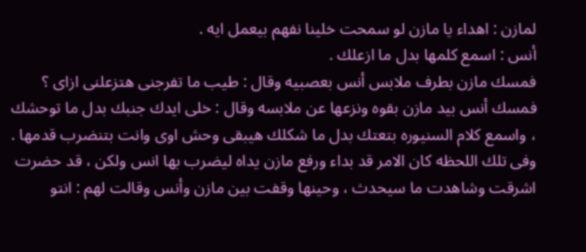لمازن : اهداء يا مازن لو سمحت خلينا نفهم بيعمل ايه .
أنس : اسمع كلمها بدل ما ازعلك .
فمسك مازن بطرف ملابس أنس بعصبيه وقال : طيب ما تفرجنى هتزعلنى ازاى ؟
فمسك أنس بيد مازن بقوه ونزعها عن ملابسه وقال : خلى ايدك جنبك بدل ما توحشك ، واسمع كلام السنيوره بتعتك بدل ما شكلك هيبقى وحش اوى وانت بتنضرب قدمها .
وفى تلك اللحظه كان الامر قد بداء ورفع مازن يداه ليضرب بها انس ولكن ، قد حضرت اشرقت وشاهدت ما سيحدث ، وحينها وقفت بين مازن وأنس وقالت لهم : انتو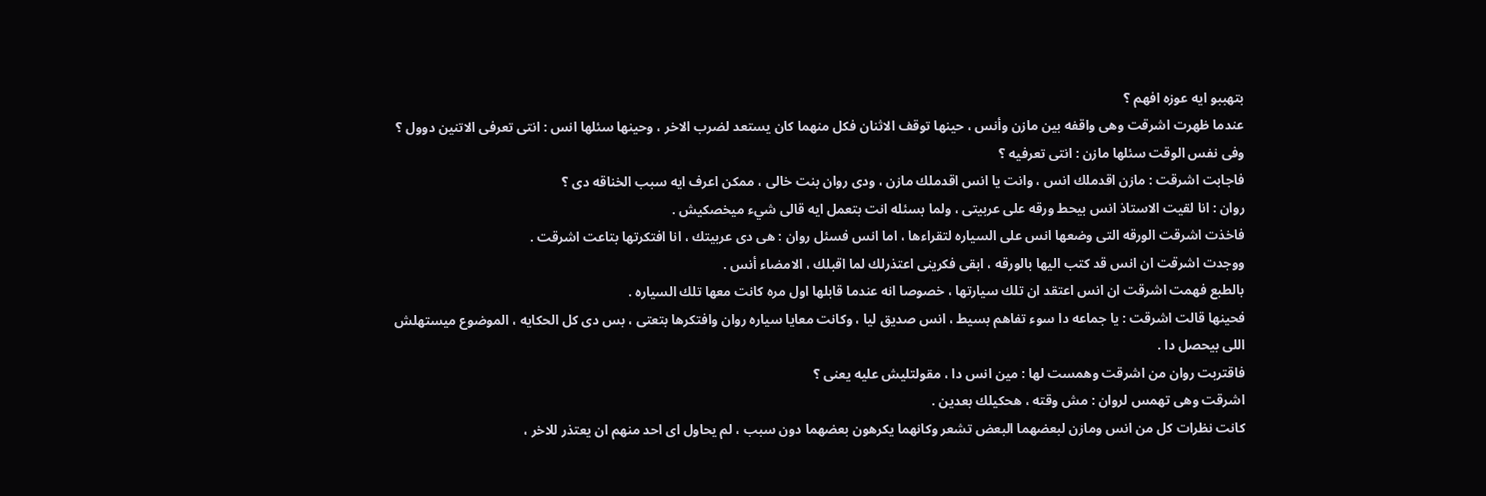بتهببو ايه عوزه افهم ؟
عندما ظهرت اشرقت وهى واقفه بين مازن وأنس ، حينها توقف الاثنان فكل منهما كان يستعد لضرب الاخر ، وحينها سئلها انس : انتى تعرفى الاتنين دوول ؟
وفى نفس الوقت سئلها مازن : انتى تعرفيه ؟
فاجابت اشرقت : مازن اقدملك انس ، وانت يا انس اقدملك مازن ، ودى روان بنت خالى ، ممكن اعرف ايه سبب الخناقه دى ؟
روان : انا لقيت الاستاذ انس بيحط ورقه على عربيتى ، ولما بسئله انت بتعمل ايه قالى شيء ميخصكيش .
فاخذت اشرقت الورقه التى وضعها انس على السياره لتقراءها ، اما انس فسئل روان : هى دى عربيتك ، انا افتكرتها بتاعت اشرقت .
ووجدت اشرقت ان انس قد كتب اليها بالورقه ، ابقى فكرينى اعتذرلك لما اقبلك ، الامضاء أنس .
بالطبع فهمت اشرقت ان انس اعتقد ان تلك سيارتها ، خصوصا انه عندما قابلها اول مره كانت معها تلك السياره .
فحينها قالت اشرقت : يا جماعه دا سوء تفاهم بسيط ، انس صديق ليا ، وكانت معايا سياره روان وافتكرها بتعتى ، بس دى كل الحكايه ، الموضوع ميستهلش اللى بيحصل دا .
فاقتربت روان من اشرقت وهمست لها : مين انس دا ، مقولتليش عليه يعنى ؟
اشرقت وهى تهمس لروان : مش وقته ، هحكيلك بعدين .
كانت نظرات كل من انس ومازن لبعضهما البعض تشعر وكانهما يكرهون بعضهما دون سبب ، لم يحاول اى احد منهم ان يعتذر للاخر ،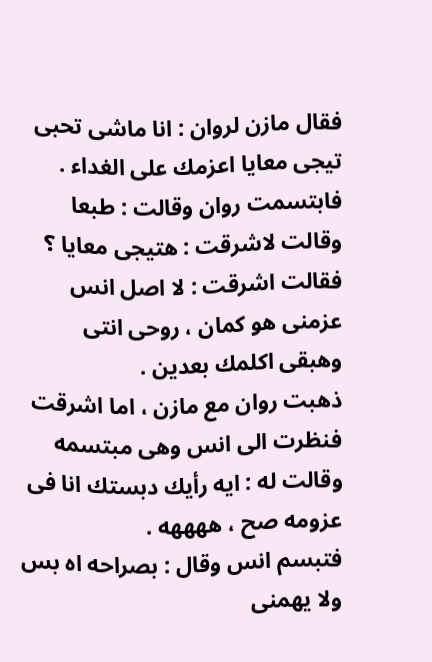فقال مازن لروان : انا ماشى تحبى تيجى معايا اعزمك على الغداء .
فابتسمت روان وقالت : طبعا وقالت لاشرقت : هتيجى معايا ؟
فقالت اشرقت : لا اصل انس عزمنى هو كمان ، روحى انتى وهبقى اكلمك بعدين .
ذهبت روان مع مازن ، اما اشرقت فنظرت الى انس وهى مبتسمه وقالت له : ايه رأيك دبستك انا فى عزومه صح ، ههههه .
فتبسم انس وقال : بصراحه اه بس ولا يهمنى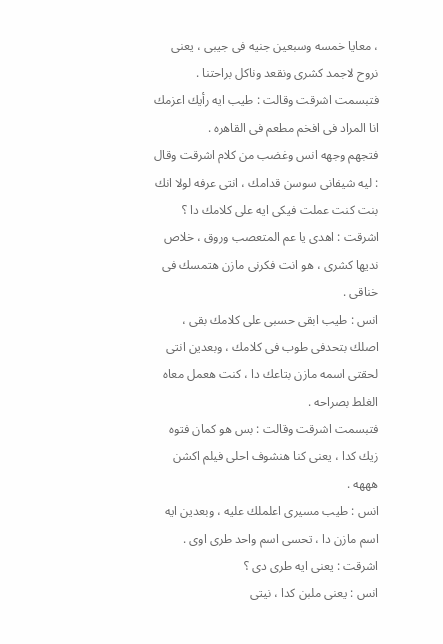، معايا خمسه وسبعين جنيه فى جيبى ، يعنى نروح لاجمد كشرى ونقعد وناكل براحتنا .
فتبسمت اشرقت وقالت : طيب ايه رأيك اعزمك انا المراد فى افخم مطعم فى القاهره .
فتجهم وجهه انس وغضب من كلام اشرقت وقال : ليه شيفانى سوسن قدامك ، انتى عرفه لولا انك بنت كنت عملت فيكى ايه على كلامك دا ؟
اشرقت : اهدى يا عم المتعصب وروق ، خلاص نديها كشرى ، هو انت فكرنى مازن هتمسك فى خناقى .
انس : طيب ابقى حسبى على كلامك بقى ، اصلك بتحدفى طوب فى كلامك ، وبعدين انتى لحقتى اسمه مازن بتاعك دا ، كنت هعمل معاه الغلط بصراحه .
فتبسمت اشرقت وقالت : بس هو كمان فتوه زيك كدا ، يعنى كنا هنشوف احلى فيلم اكشن هههه .
انس : طيب مسيرى اعلملك عليه ، وبعدين ايه اسم مازن دا ، تحسى اسم واحد طرى اوى .
اشرقت : يعنى ايه طرى دى ؟
انس : يعنى ملبن كدا ، نيتى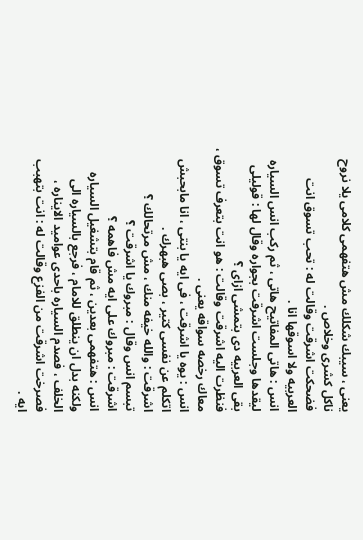يعنى ، سيبك شكلك مش هتفهمى كلامى يلا نروح ناكل كشرى وخلاص .
فضحكت اشرقت وقالت له : تحب تسوق انت العربيه ولا اسوقها انا .
انس : هاتى المفاتيح هاتى ، ثم ركب انس السياره ليقدها وجلست اشرقت بجواره وقال لها : قوليلى بقى العربيه دى بتمشى ازاى ؟
فنظرت اليه اشرقت وقالت : هو انت بتعرف تسوق ، معاك رخصه سواقه يعنى .
انس : يوه يا اشرقت ، فى ايه يا بنتى ، انا مابحبش اتكلم عن نفسى كتير ، بصى هبهرك .
اشرقت : والله خيفه منك ، مش مرتحالك ؟
تبسم انس وقال : مبروك يا اشرقت ؟
اشرقت : مبروك على ايه مش فاهمه ؟
انس : هتفهمى بعدين ، ثم قام بتشغيل السياره ولكنه بدل ان ينطلق للامام ، فرجع بالسياره الى الخلف ، فصدم السياره باحدى عواميد الايناره ، فصرخت اشرقت من الفزع وقالت له : انت بتهبب ايه .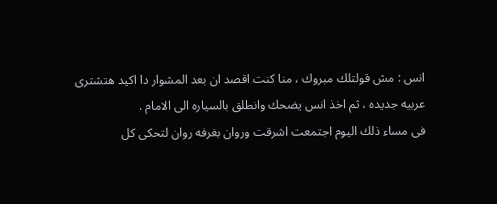انس : مش قولتلك مبروك ، منا كنت اقصد ان بعد المشوار دا اكيد هتشترى عربيه جديده ، ثم اخذ انس يضحك وانطلق بالسياره الى الامام .
فى مساء ذلك اليوم اجتمعت اشرقت وروان بغرفه روان لتحكى كل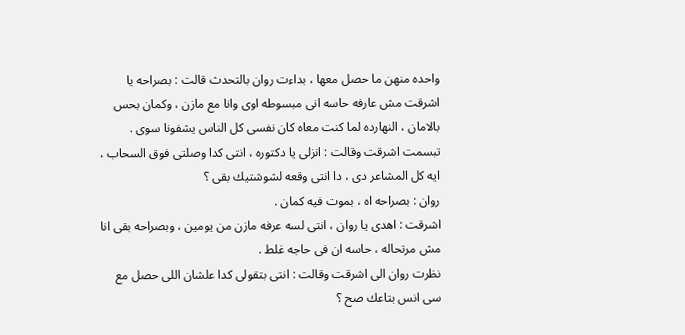واحده منهن ما حصل معها ، بداءت روان بالتحدث قالت : بصراحه يا اشرقت مش عارفه حاسه انى مبسوطه اوى وانا مع مازن ، وكمان بحس بالامان ، النهارده لما كنت معاه كان نفسى كل الناس يشفونا سوى .
تبسمت اشرقت وقالت : انزلى يا دكتوره ، انتى كدا وصلتى فوق السحاب ، ايه كل المشاعر دى ، دا انتى وقعه لشوشتيك بقى ؟
روان : بصراحه اه ، بموت فيه كمان .
اشرقت : اهدى يا روان ، انتى لسه عرفه مازن من يومين ، وبصراحه بقى انا مش مرتحاله ، حاسه ان فى حاجه غلط .
نظرت روان الى اشرقت وقالت : انتى بتقولى كدا علشان اللى حصل مع سى انس بتاعك صح ؟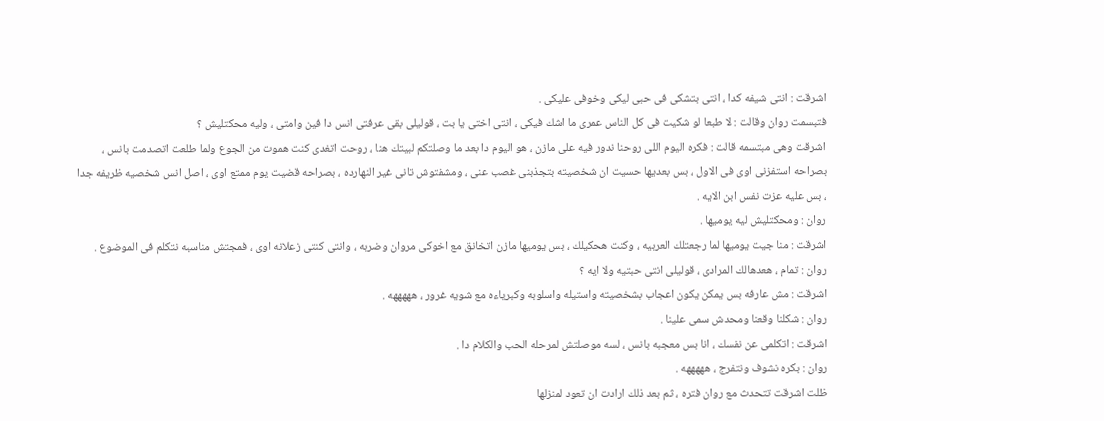اشرقت : انتى شيفه كدا ، انتى بتشكى فى حبى ليكى وخوفى عليكى .
فتبسمت روان وقالت : لا طبعا لو شكيت فى كل الناس عمرى ما اشك فيكى ، انتى اختى يا بت ، قوليلى بقى عرفتى انس دا فين وامتى ، وليه محكتليش ؟
اشرقت وهى مبتسمه قالت : فكره اليوم اللى روحنا ندور فيه على مازن ، هو اليوم دا بعد ما وصلتكم لبيتك هنا ، روحت اتغدى كنت هموت من الجوع ولما طلعت اتصدمت بانس ، بصراحه استفزنى اوى فى الاول ، بس بعديها حسيت ان شخصيته بتجذبنى غصب عنى ، ومشفتوش تانى غير النهارده ، بصراحه قضيت يوم ممتع اوى ، اصل انس شخصيه ظريفه جدا ، بس عليه عزت نفس ابن الايه .
روان : ومحكتليش ليه يوميها .
اشرقت : منا جيت يوميها لما رجعتلك العربيه ، وكنت هحكيلك ، بس يوميها مازن اتخانق مع اخوكى مروان وضربه ، وانتى كنتى زعلانه اوى ، فمجتش مناسبه نتكلم فى الموضوع .
روان : تمام ، هعدهالك المرادى ، قوليلى انتى حبتيه ولا ايه ؟
اشرقت : مش عارفه بس يمكن يكون اعجاب بشخصيته واستيله واسلوبه وكبرياءه مع شويه غرور ، هههههه .
روان : شكلنا وقعنا ومحدش سمى علينا .
اشرقت : اتكلمى عن نفسك ، انا بس معجبه بانس ، لسه موصلتش لمرحله الحب والكلام دا .
روان : بكره نشوف ونتفرج ، هههههه .
ظلت اشرقت تتحدث مع روان فتره ، ثم بعد ذلك ارادت ان تعود لمنزلها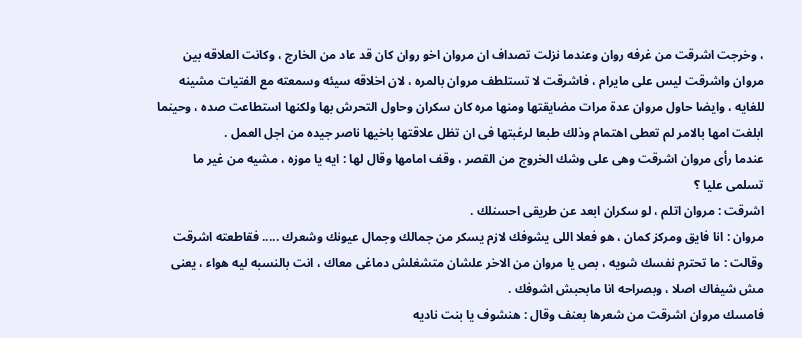، وخرجت اشرقت من غرفه روان وعندما نزلت تصداف ان مروان اخو روان كان قد عاد من الخارج ، وكانت العلاقه بين مروان واشرقت ليس على مايرام ، فاشرقت لا تستلطف مروان بالمره ، لان اخلاقه سيئه وسمعته مع الفتيات مشينه للغايه ، وايضا حاول مروان عدة مرات مضايقتها ومنها مره كان سكران وحاول التحرش بها ولكنها استطاعت صده ، وحينما ابلغت امها بالامر لم تعطى اهتمام وذلك طبعا لرغبتها فى ان تظل علاقتها باخيها ناصر جيده من اجل العمل .
عندما رأى مروان اشرقت وهى على وشك الخروج من القصر ، وقف امامها وقال لها : ايه يا موزه ، مشيه من غير ما تسلمى عليا ؟
اشرقت : مروان اتلم ، لو سكران ابعد عن طريقى احسنلك .
مروان : انا فايق ومركز كمان ، هو فعلا اللى يشوفك لازم يسكر من جمالك وجمال عيونك وشعرك ..... فقاطعته اشرقت وقالت : ما تحترم نفسك شويه ، بص يا مروان من الاخر علشان متشغلش دماغى معاك ، انت بالنسبه ليه هواء ، يعنى مش شيفاك اصلا ، وبصراحه انا مابحبش اشوفك .
فامسك مروان اشرقت من شعرها بعنف وقال : هنشوف يا بنت ناديه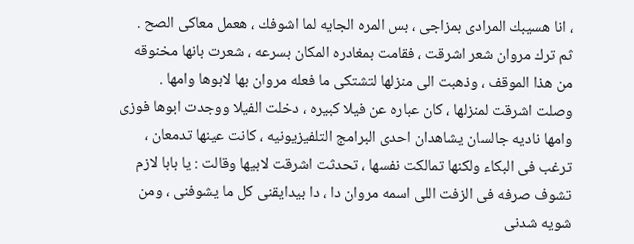، انا هسيبك المرادى بمزاجى ، بس المره الجايه لما اشوفك ، هعمل معاكى الصح .
ثم ترك مروان شعر اشرقت ، فقامت بمغادره المكان بسرعه ، شعرت بانها مخنوقه من هذا الموقف ، وذهبت الى منزلها لتشتكى ما فعله مروان بها لابوها وامها .
وصلت اشرقت لمنزلها ، كان عباره عن فيلا كبيره ، دخلت الفيلا ووجدت ابوها فوزى وامها ناديه جالسان يشاهدان احدى البرامج التلفيزيونيه ، كانت عينها تدمعان ، ترغب فى البكاء ولكنها تمالكت نفسها ، تحدثت اشرقت لابيها وقالت : يا بابا لازم تشوف صرفه فى الزفت اللى اسمه مروان دا ، دا بيدايقنى كل ما يشوفنى ، ومن شويه شدنى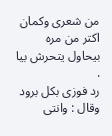من شعرى وكمان اكتر من مره بيحاول يتحرش بيا .
رد فوزى بكل برود وقال : وانتى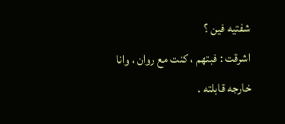شفتيه فين ؟
اشرقت : فبتهم ، كنت مع روان ، وانا خارجه قابلته .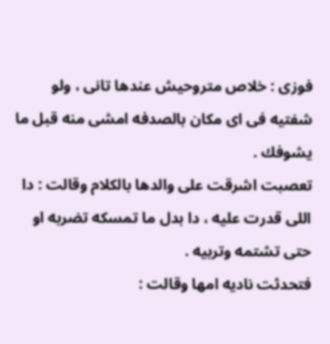فوزى : خلاص متروحيش عندها تانى ، ولو شفتيه فى اى مكان بالصدفه امشى منه قبل ما يشوفك .
تعصبت اشرقت على والدها بالكلام وقالت : دا اللى قدرت عليه ، دا بدل ما تمسكه تضربه او حتى تشتمه وتربيه .
فتحدثت ناديه امها وقالت :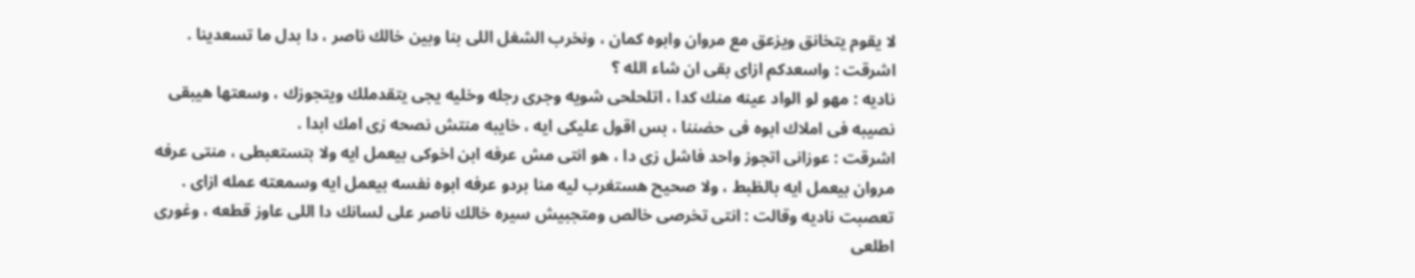لا يقوم يتخانق ويزعق مع مروان وابوه كمان ، ونخرب الشغل اللى بنا وبين خالك ناصر ، دا بدل ما تسعدينا .
اشرقت : واسعدكم ازاى بقى ان شاء الله ؟
ناديه : مهو لو الواد عينه منك كدا ، اتلحلحى شويه وجرى رجله وخليه يجى يتقدملك ويتجوزك ، وسعتها هيبقى نصيبه فى املاك ابوه فى حضننا ، بس اقول عليكى ايه ، خايبه منتش نصحه زى امك ابدا .
اشرقت : عوزانى اتجوز واحد فاشل زى دا ، هو انتى مش عرفه ابن اخوكى بيعمل ايه ولا بتستعبطى ، منتى عرفه مروان بيعمل ايه بالظبط ، ولا صحيح هستغرب ليه منا بردو عرفه ابوه نفسه بيعمل ايه وسمعته عمله ازاى .
تعصبت ناديه وقالت : انتى تخرصى خالص ومتجبيش سيره خالك ناصر على لسانك دا اللى عاوز قطعه ، وغورى اطلعى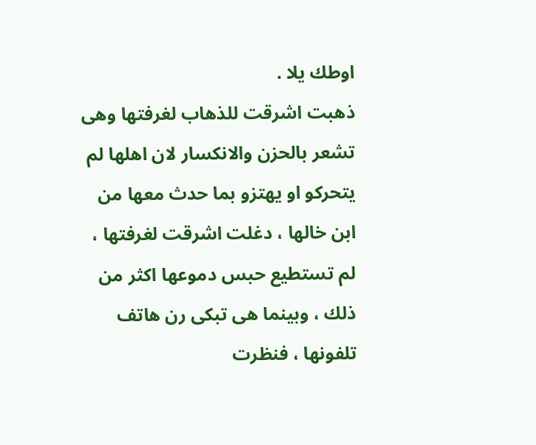اوطك يلا .
ذهبت اشرقت للذهاب لغرفتها وهى تشعر بالحزن والانكسار لان اهلها لم يتحركو او يهتزو بما حدث معها من ابن خالها ، دغلت اشرقت لغرفتها ، لم تستطيع حبس دموعها اكثر من ذلك ، وبينما هى تبكى رن هاتف تلفونها ، فنظرت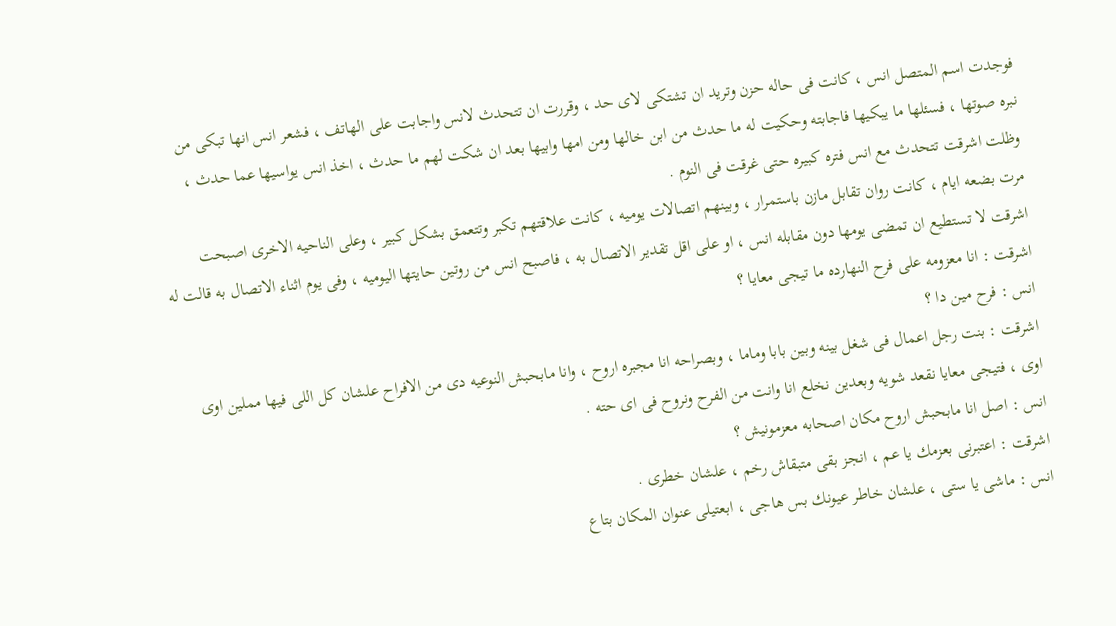فوجدت اسم المتصل انس ، كانت فى حاله حزن وتريد ان تشتكى لاى حد ، وقررت ان تتحدث لانس واجابت على الهاتف ، فشعر انس انها تبكى من نبره صوتها ، فسئلها ما يبكيها فاجابته وحكيت له ما حدث من ابن خالها ومن امها وابيها بعد ان شكت لهم ما حدث ، اخذ انس يواسيها عما حدث ، وظلت اشرقت تتحدث مع انس فتره كبيره حتى غرقت فى النوم .
مرت بضعه ايام ، كانت روان تقابل مازن باستمرار ، وبينهم اتصالات يوميه ، كانت علاقتهم تكبر وتتعمق بشكل كبير ، وعلى الناحيه الاخرى اصبحت اشرقت لا تستطيع ان تمضى يومها دون مقابله انس ، او على اقل تقدير الاتصال به ، فاصبح انس من روتين حايتها اليوميه ، وفى يوم اثناء الاتصال به قالت له اشرقت : انا معزومه على فرح النهارده ما تيجى معايا ؟
انس : فرح مين دا ؟
اشرقت : بنت رجل اعمال فى شغل بينه وبين بابا وماما ، وبصراحه انا مجبره اروح ، وانا مابحبش النوعيه دى من الافراح علشان كل اللى فيها مملين اوى اوى ، فتيجى معايا نقعد شويه وبعدين نخلع انا وانت من الفرح ونروح فى اى حته .
انس : اصل انا مابحبش اروح مكان اصحابه معزمونيش ؟
اشرقت : اعتبرنى بعزمك يا عم ، انجز بقى متبقاش رخم ، علشان خطرى .
انس : ماشى يا ستى ، علشان خاطر عيونك بس هاجى ، ابعتيلى عنوان المكان بتاع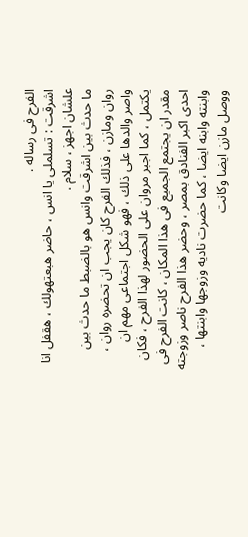الفرح فى رساله .
اشرقت : تسلملى يا انس ، حاضر هبعتهولك ، هقفل انا علشان اجهز ، سلام .
ما حدث بين اشرقت وانس هو بالضبط ما حدث بين روان ومازن ، فذلك الفرح كان يجب ان تحضره روان ، واصر والدها على ذلك ، فهو شكل اجتماعى مهم ان يكتمل ، كما اجبر مروان على الحضور لهذا الفرح ، فكان مقدر ان يجتمع الجميع فى هذا المكان ، كانت الفرح فى احدى اكبر الفنادق بمصر ، وحضر هذا الفرح ناصر وزوجته وابنته وابنه ايضا ، كما حضرت ناديه وزوجها وابنتها ، ووصل مازن ايضا وكانت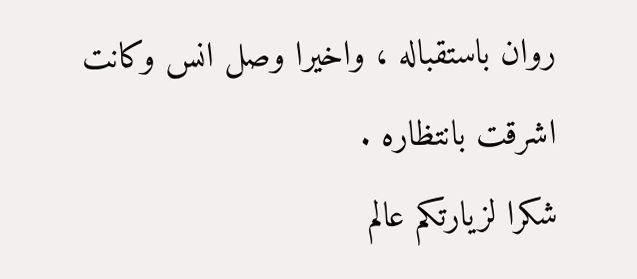روان باستقباله ، واخيرا وصل انس وكانت اشرقت بانتظاره .
شكرا لزيارتكم عالم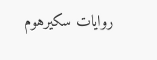روايات سكيرهوم